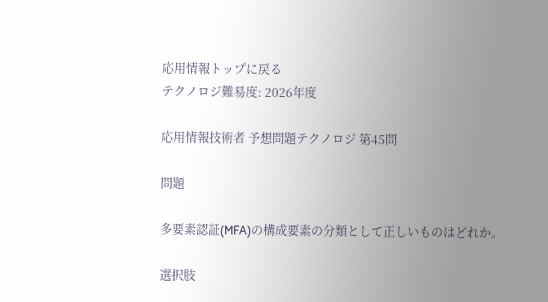応用情報トップに戻る
テクノロジ難易度: 2026年度

応用情報技術者 予想問題テクノロジ 第45問

問題

多要素認証(MFA)の構成要素の分類として正しいものはどれか。

選択肢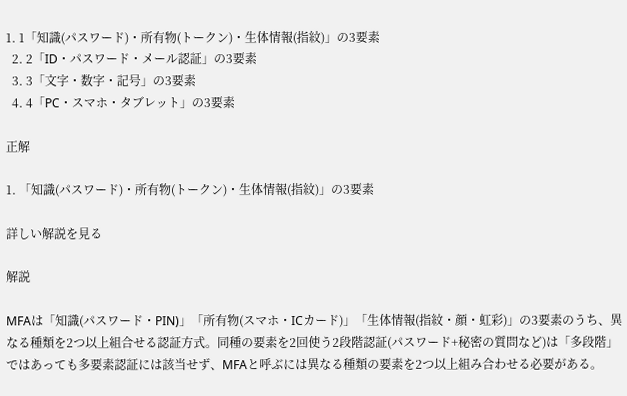1. 1「知識(パスワード)・所有物(トークン)・生体情報(指紋)」の3要素
  2. 2「ID・パスワード・メール認証」の3要素
  3. 3「文字・数字・記号」の3要素
  4. 4「PC・スマホ・タブレット」の3要素

正解

1. 「知識(パスワード)・所有物(トークン)・生体情報(指紋)」の3要素

詳しい解説を見る

解説

MFAは「知識(パスワード・PIN)」「所有物(スマホ・ICカード)」「生体情報(指紋・顔・虹彩)」の3要素のうち、異なる種類を2つ以上組合せる認証方式。同種の要素を2回使う2段階認証(パスワード+秘密の質問など)は「多段階」ではあっても多要素認証には該当せず、MFAと呼ぶには異なる種類の要素を2つ以上組み合わせる必要がある。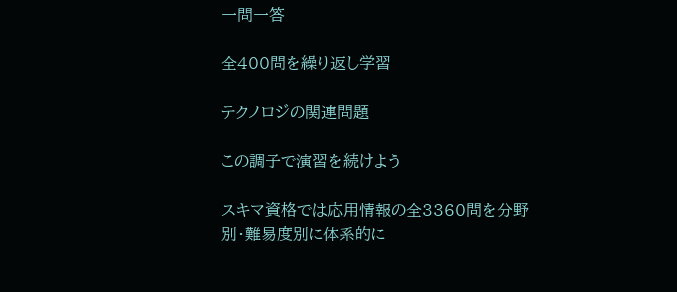一問一答

全400問を繰り返し学習

テクノロジの関連問題

この調子で演習を続けよう

スキマ資格では応用情報の全3360問を分野別・難易度別に体系的に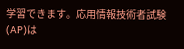学習できます。応用情報技術者試験(AP)は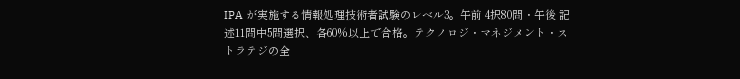IPA が実施する情報処理技術者試験のレベル3。午前 4択80問・午後 記述11問中5問選択、各60%以上で合格。テクノロジ・マネジメント・ストラテジの全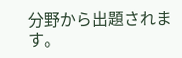分野から出題されます。